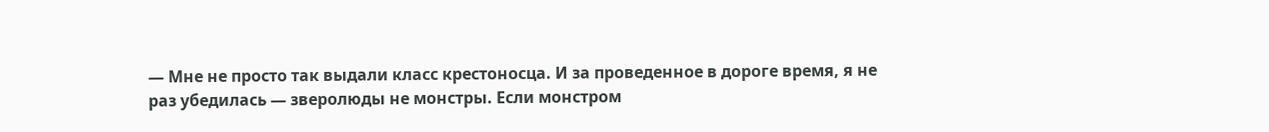— Мне не просто так выдали класс крестоносца. И за проведенное в дороге время, я не раз убедилась — зверолюды не монстры. Если монстром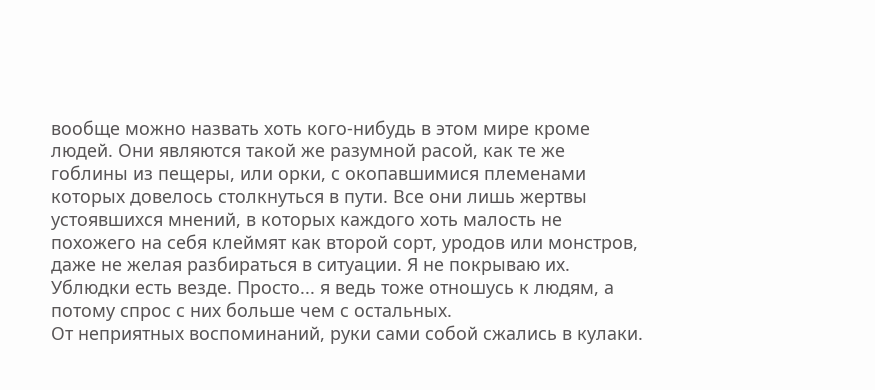вообще можно назвать хоть кого-нибудь в этом мире кроме людей. Они являются такой же разумной расой, как те же гоблины из пещеры, или орки, с окопавшимися племенами которых довелось столкнуться в пути. Все они лишь жертвы устоявшихся мнений, в которых каждого хоть малость не похожего на себя клеймят как второй сорт, уродов или монстров, даже не желая разбираться в ситуации. Я не покрываю их. Ублюдки есть везде. Просто... я ведь тоже отношусь к людям, а потому спрос с них больше чем с остальных.
От неприятных воспоминаний, руки сами собой сжались в кулаки.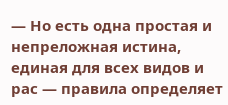— Но есть одна простая и непреложная истина, единая для всех видов и рас — правила определяет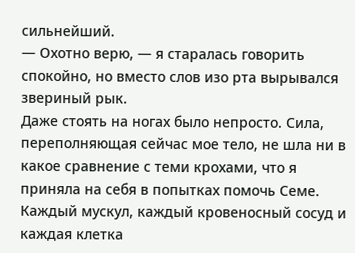сильнейший.
— Охотно верю, — я старалась говорить спокойно, но вместо слов изо рта вырывался звериный рык.
Даже стоять на ногах было непросто. Сила, переполняющая сейчас мое тело, не шла ни в какое сравнение с теми крохами, что я приняла на себя в попытках помочь Семе. Каждый мускул, каждый кровеносный сосуд и каждая клетка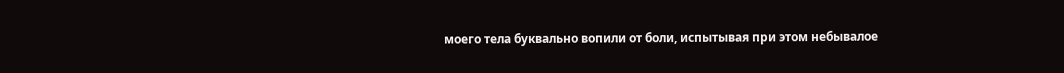моего тела буквально вопили от боли, испытывая при этом небывалое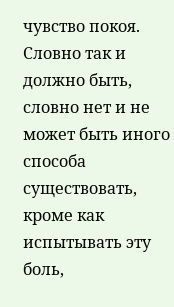чувство покоя. Словно так и должно быть, словно нет и не может быть иного способа существовать, кроме как испытывать эту боль,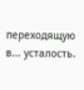переходящую в... усталость.